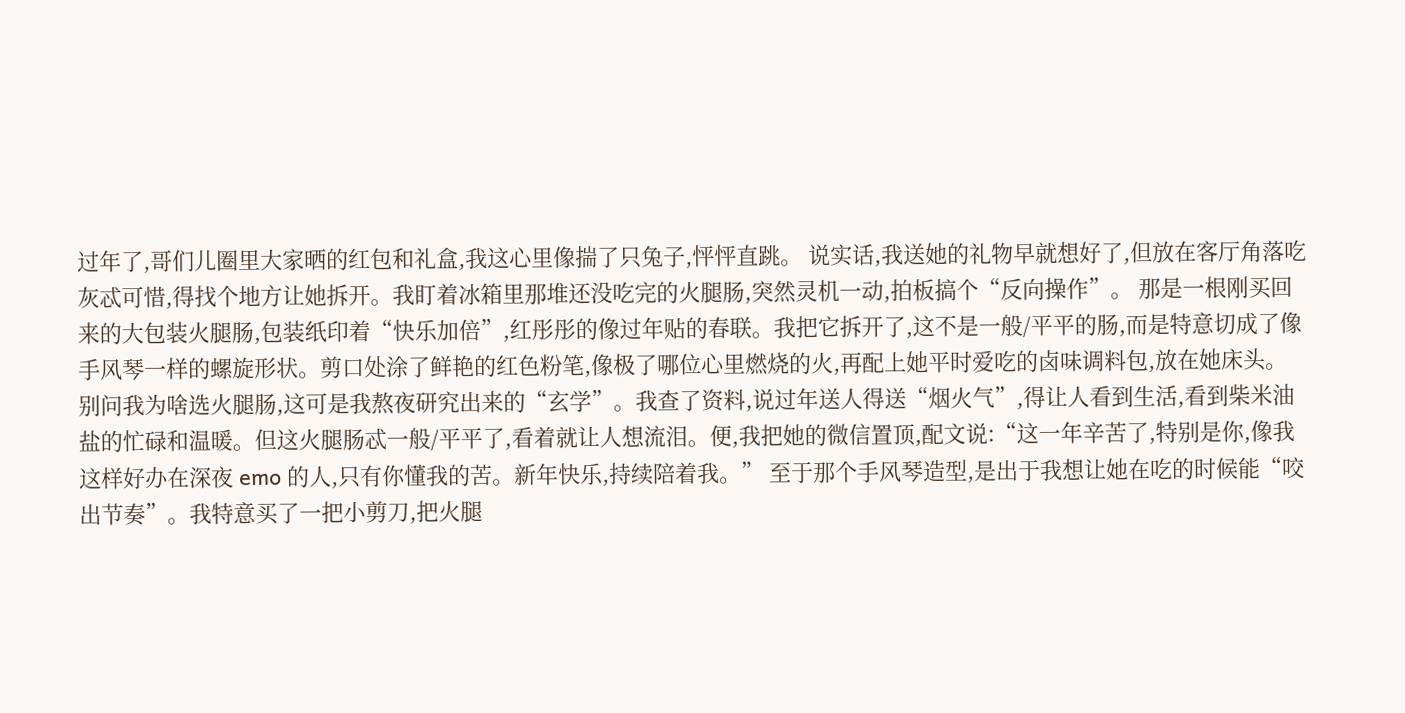过年了,哥们儿圈里大家晒的红包和礼盒,我这心里像揣了只兔子,怦怦直跳。 说实话,我送她的礼物早就想好了,但放在客厅角落吃灰忒可惜,得找个地方让她拆开。我盯着冰箱里那堆还没吃完的火腿肠,突然灵机一动,拍板搞个“反向操作”。 那是一根刚买回来的大包装火腿肠,包装纸印着“快乐加倍”,红彤彤的像过年贴的春联。我把它拆开了,这不是一般/平平的肠,而是特意切成了像手风琴一样的螺旋形状。剪口处涂了鲜艳的红色粉笔,像极了哪位心里燃烧的火,再配上她平时爱吃的卤味调料包,放在她床头。 别问我为啥选火腿肠,这可是我熬夜研究出来的“玄学”。我查了资料,说过年送人得送“烟火气”,得让人看到生活,看到柴米油盐的忙碌和温暖。但这火腿肠忒一般/平平了,看着就让人想流泪。便,我把她的微信置顶,配文说:“这一年辛苦了,特别是你,像我这样好办在深夜 emo 的人,只有你懂我的苦。新年快乐,持续陪着我。” 至于那个手风琴造型,是出于我想让她在吃的时候能“咬出节奏”。我特意买了一把小剪刀,把火腿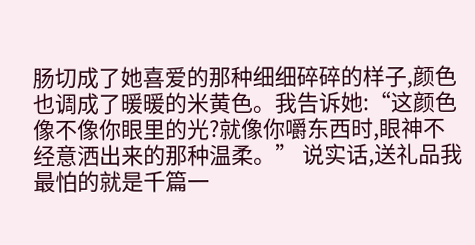肠切成了她喜爱的那种细细碎碎的样子,颜色也调成了暖暖的米黄色。我告诉她:“这颜色像不像你眼里的光?就像你嚼东西时,眼神不经意洒出来的那种温柔。” 说实话,送礼品我最怕的就是千篇一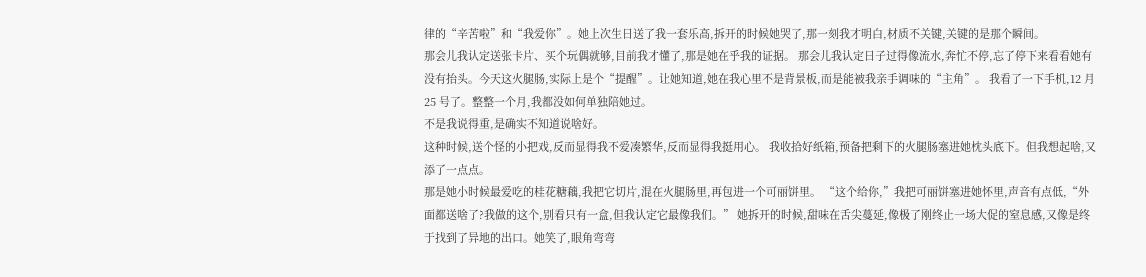律的“辛苦啦”和“我爱你”。她上次生日送了我一套乐高,拆开的时候她哭了,那一刻我才明白,材质不关键,关键的是那个瞬间。
那会儿我认定送张卡片、买个玩偶就够,目前我才懂了,那是她在乎我的证据。 那会儿我认定日子过得像流水,奔忙不停,忘了停下来看看她有没有抬头。今天这火腿肠,实际上是个“提醒”。让她知道,她在我心里不是背景板,而是能被我亲手调味的“主角”。 我看了一下手机,12 月 25 号了。整整一个月,我都没如何单独陪她过。
不是我说得重,是确实不知道说啥好。
这种时候,送个怪的小把戏,反而显得我不爱凑繁华,反而显得我挺用心。 我收拾好纸箱,预备把剩下的火腿肠塞进她枕头底下。但我想起啥,又添了一点点。
那是她小时候最爱吃的桂花糖藕,我把它切片,混在火腿肠里,再包进一个可丽饼里。 “这个给你,”我把可丽饼塞进她怀里,声音有点低,“外面都送啥了?我做的这个,别看只有一盒,但我认定它最像我们。” 她拆开的时候,甜味在舌尖蔓延,像极了刚终止一场大促的窒息感,又像是终于找到了异地的出口。她笑了,眼角弯弯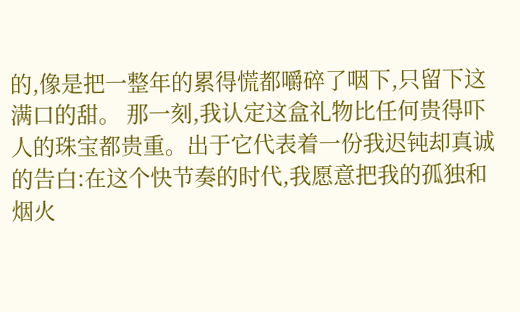的,像是把一整年的累得慌都嚼碎了咽下,只留下这满口的甜。 那一刻,我认定这盒礼物比任何贵得吓人的珠宝都贵重。出于它代表着一份我迟钝却真诚的告白:在这个快节奏的时代,我愿意把我的孤独和烟火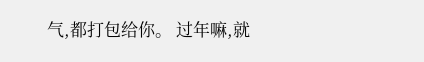气,都打包给你。 过年嘛,就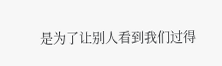是为了让别人看到我们过得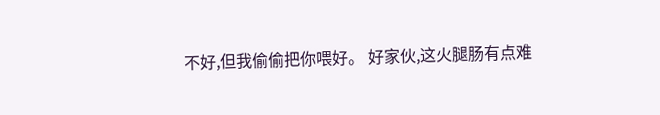不好,但我偷偷把你喂好。 好家伙,这火腿肠有点难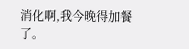消化啊,我今晚得加餐了。